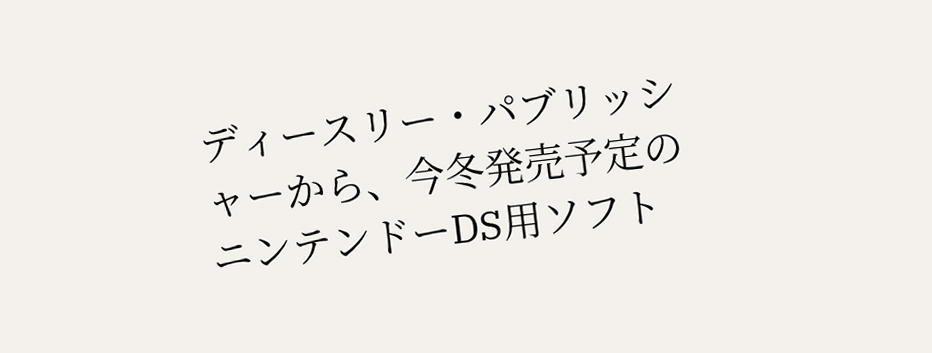ディースリー・パブリッシャーから、今冬発売予定のニンテンドーDS用ソフト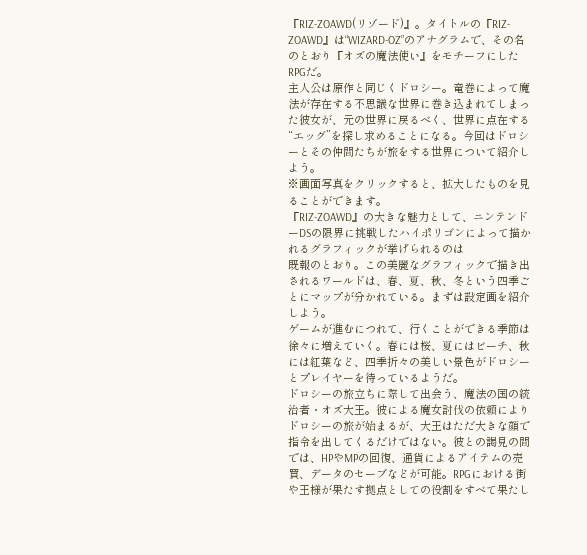『RIZ-ZOAWD(リゾード)』。タイトルの『RIZ-ZOAWD』は“WIZARD-OZ”のアナグラムで、その名のとおり『オズの魔法使い』をモチーフにしたRPGだ。
主人公は原作と同じくドロシー。竜巻によって魔法が存在する不思議な世界に巻き込まれてしまった彼女が、元の世界に戻るべく、世界に点在する“エッグ”を探し求めることになる。今回はドロシーとその仲間たちが旅をする世界について紹介しよう。
※画面写真をクリックすると、拡大したものを見ることができます。
『RIZ-ZOAWD』の大きな魅力として、ニンテンドーDSの限界に挑戦したハイポリゴンによって描かれるグラフィックが挙げられるのは
既報のとおり。この美麗なグラフィックで描き出されるワールドは、春、夏、秋、冬という四季ごとにマップが分かれている。まずは設定画を紹介しよう。
ゲームが進むにつれて、行くことができる季節は徐々に増えていく。春には桜、夏にはビーチ、秋には紅葉など、四季折々の美しい景色がドロシーとプレイヤーを待っているようだ。
ドロシーの旅立ちに際して出会う、魔法の国の統治者・オズ大王。彼による魔女討伐の依頼によりドロシーの旅が始まるが、大王はただ大きな顔で指令を出してくるだけではない。彼との謁見の間では、HPやMPの回復、通貨によるアイテムの売買、データのセーブなどが可能。RPGにおける街や王様が果たす拠点としての役割をすべて果たし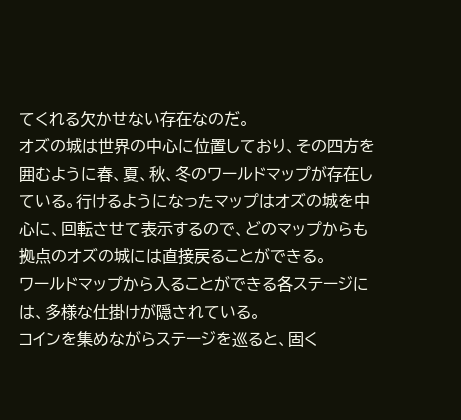てくれる欠かせない存在なのだ。
オズの城は世界の中心に位置しており、その四方を囲むように春、夏、秋、冬のワールドマップが存在している。行けるようになったマップはオズの城を中心に、回転させて表示するので、どのマップからも拠点のオズの城には直接戻ることができる。
ワールドマップから入ることができる各ステージには、多様な仕掛けが隠されている。
コインを集めながらステージを巡ると、固く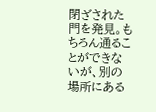閉ざされた門を発見。もちろん通ることができないが、別の場所にある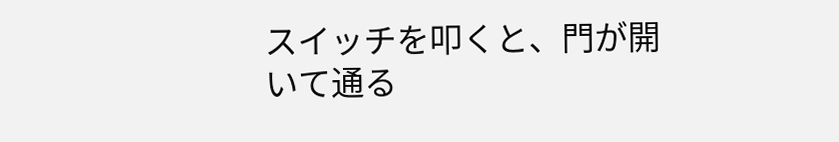スイッチを叩くと、門が開いて通る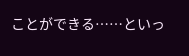ことができる……といっ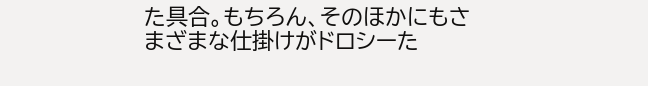た具合。もちろん、そのほかにもさまざまな仕掛けがドロシーた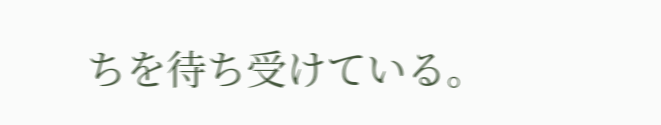ちを待ち受けている。